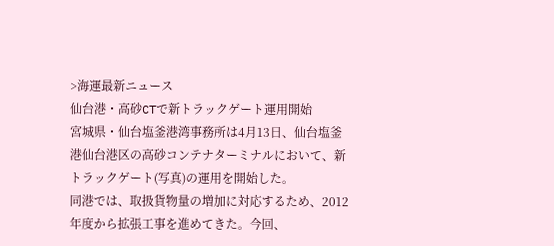>海運最新ニュース
仙台港・高砂CTで新トラックゲート運用開始
宮城県・仙台塩釜港湾事務所は4月13日、仙台塩釜港仙台港区の高砂コンテナターミナルにおいて、新トラックゲート(写真)の運用を開始した。
同港では、取扱貨物量の増加に対応するため、2012年度から拡張工事を進めてきた。今回、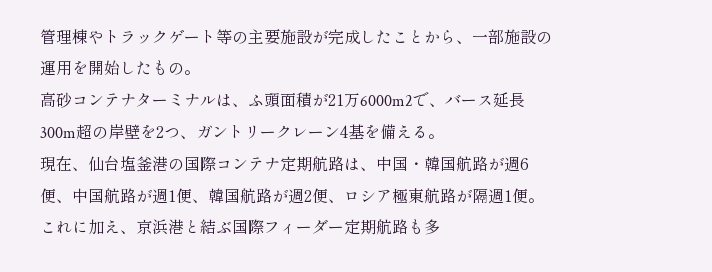管理棟やトラックゲート等の主要施設が完成したことから、一部施設の運用を開始したもの。
高砂コンテナターミナルは、ふ頭面積が21万6000m2で、バース延長300m超の岸壁を2つ、ガントリークレーン4基を備える。
現在、仙台塩釜港の国際コンテナ定期航路は、中国・韓国航路が週6便、中国航路が週1便、韓国航路が週2便、ロシア極東航路が隔週1便。これに加え、京浜港と結ぶ国際フィーダー定期航路も多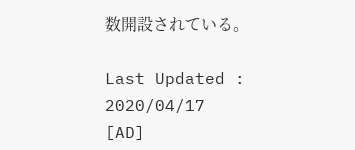数開設されている。

Last Updated : 2020/04/17
[AD]